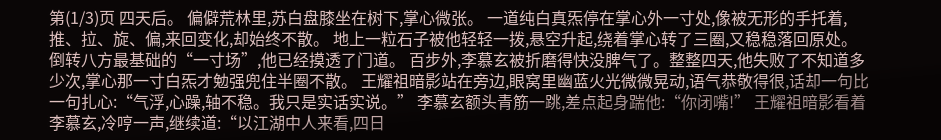第(1/3)页 四天后。 偏僻荒林里,苏白盘膝坐在树下,掌心微张。 一道纯白真炁停在掌心外一寸处,像被无形的手托着,推、拉、旋、偏,来回变化,却始终不散。 地上一粒石子被他轻轻一拨,悬空升起,绕着掌心转了三圈,又稳稳落回原处。倒转八方最基础的“一寸场”,他已经摸透了门道。 百步外,李慕玄被折磨得快没脾气了。整整四天,他失败了不知道多少次,掌心那一寸白炁才勉强兜住半圈不散。 王耀祖暗影站在旁边,眼窝里幽蓝火光微微晃动,语气恭敬得很,话却一句比一句扎心:“气浮,心躁,轴不稳。我只是实话实说。” 李慕玄额头青筋一跳,差点起身踹他:“你闭嘴!” 王耀祖暗影看着李慕玄,冷哼一声,继续道:“以江湖中人来看,四日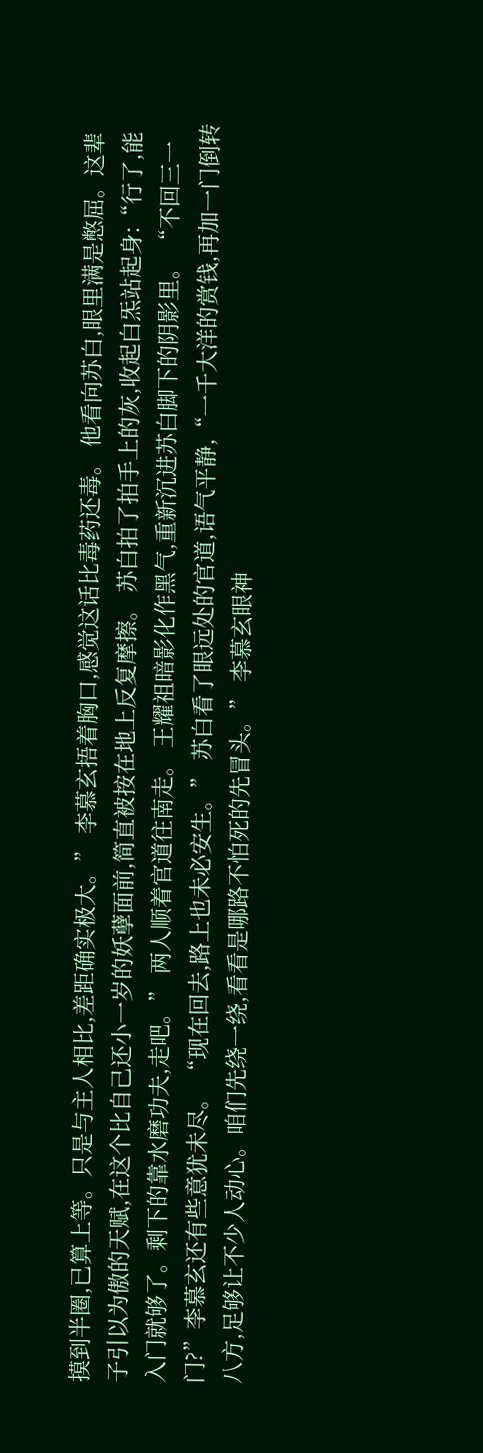摸到半圈,已算上等。只是与主人相比,差距确实极大。” 李慕玄捂着胸口,感觉这话比毒药还毒。 他看向苏白,眼里满是憋屈。这辈子引以为傲的天赋,在这个比自己还小一岁的妖孽面前,简直被按在地上反复摩擦。 苏白拍了拍手上的灰,收起白炁站起身:“行了,能入门就够了。剩下的靠水磨功夫,走吧。” 两人顺着官道往南走。 王耀祖暗影化作黑气,重新沉进苏白脚下的阴影里。 “不回三一门?”李慕玄还有些意犹未尽。 “现在回去,路上也未必安生。” 苏白看了眼远处的官道,语气平静,“一千大洋的赏钱,再加一门倒转八方,足够让不少人动心。咱们先绕一绕,看看是哪路不怕死的先冒头。” 李慕玄眼神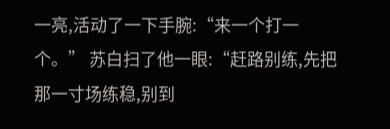一亮,活动了一下手腕:“来一个打一个。” 苏白扫了他一眼:“赶路别练,先把那一寸场练稳,别到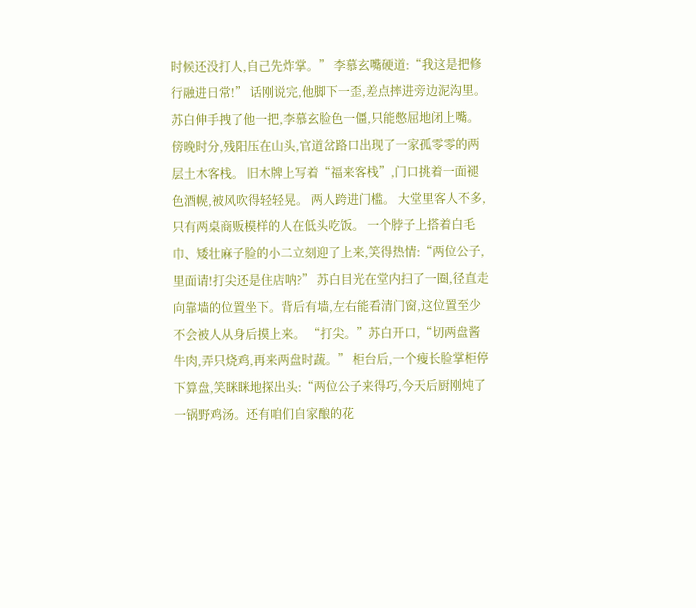时候还没打人,自己先炸掌。” 李慕玄嘴硬道:“我这是把修行融进日常!” 话刚说完,他脚下一歪,差点摔进旁边泥沟里。苏白伸手拽了他一把,李慕玄脸色一僵,只能憋屈地闭上嘴。 傍晚时分,残阳压在山头,官道岔路口出现了一家孤零零的两层土木客栈。 旧木牌上写着“福来客栈”,门口挑着一面褪色酒幌,被风吹得轻轻晃。 两人跨进门槛。 大堂里客人不多,只有两桌商贩模样的人在低头吃饭。 一个脖子上搭着白毛巾、矮壮麻子脸的小二立刻迎了上来,笑得热情:“两位公子,里面请!打尖还是住店呐?” 苏白目光在堂内扫了一圈,径直走向靠墙的位置坐下。背后有墙,左右能看清门窗,这位置至少不会被人从身后摸上来。 “打尖。”苏白开口,“切两盘酱牛肉,弄只烧鸡,再来两盘时蔬。” 柜台后,一个瘦长脸掌柜停下算盘,笑眯眯地探出头:“两位公子来得巧,今天后厨刚炖了一锅野鸡汤。还有咱们自家酿的花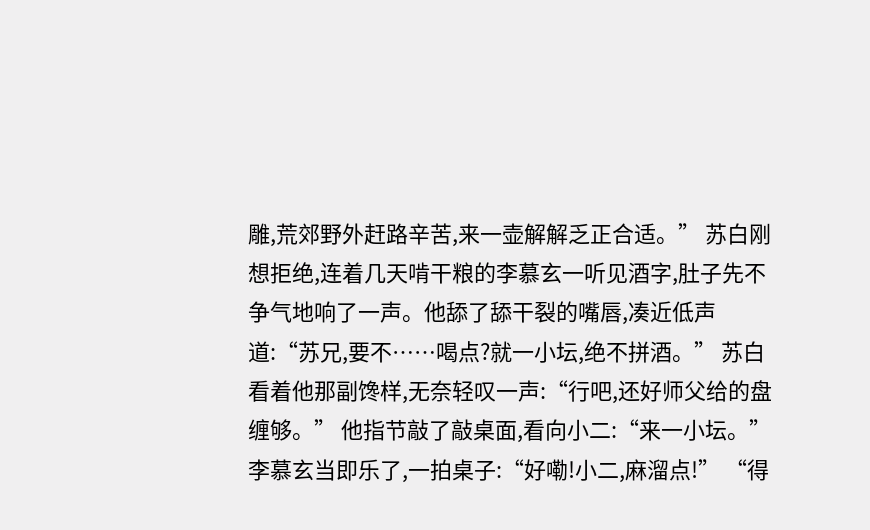雕,荒郊野外赶路辛苦,来一壶解解乏正合适。” 苏白刚想拒绝,连着几天啃干粮的李慕玄一听见酒字,肚子先不争气地响了一声。他舔了舔干裂的嘴唇,凑近低声道:“苏兄,要不……喝点?就一小坛,绝不拼酒。” 苏白看着他那副馋样,无奈轻叹一声:“行吧,还好师父给的盘缠够。” 他指节敲了敲桌面,看向小二:“来一小坛。” 李慕玄当即乐了,一拍桌子:“好嘞!小二,麻溜点!” “得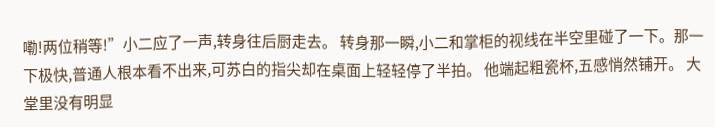嘞!两位稍等!”小二应了一声,转身往后厨走去。 转身那一瞬,小二和掌柜的视线在半空里碰了一下。那一下极快,普通人根本看不出来,可苏白的指尖却在桌面上轻轻停了半拍。 他端起粗瓷杯,五感悄然铺开。 大堂里没有明显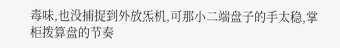毒味,也没捕捉到外放炁机,可那小二端盘子的手太稳,掌柜拨算盘的节奏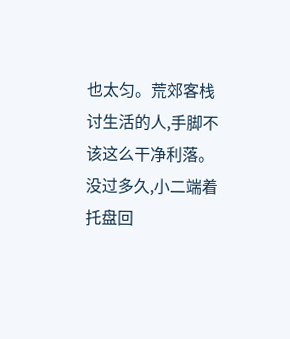也太匀。荒郊客栈讨生活的人,手脚不该这么干净利落。 没过多久,小二端着托盘回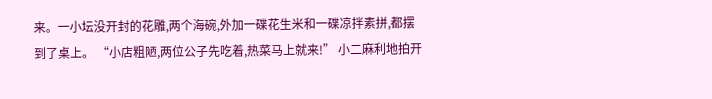来。一小坛没开封的花雕,两个海碗,外加一碟花生米和一碟凉拌素拼,都摆到了桌上。 “小店粗陋,两位公子先吃着,热菜马上就来!” 小二麻利地拍开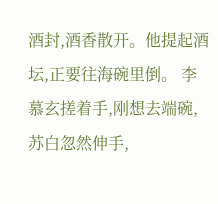酒封,酒香散开。他提起酒坛,正要往海碗里倒。 李慕玄搓着手,刚想去端碗,苏白忽然伸手,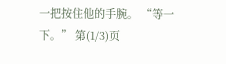一把按住他的手腕。 “等一下。” 第(1/3)页